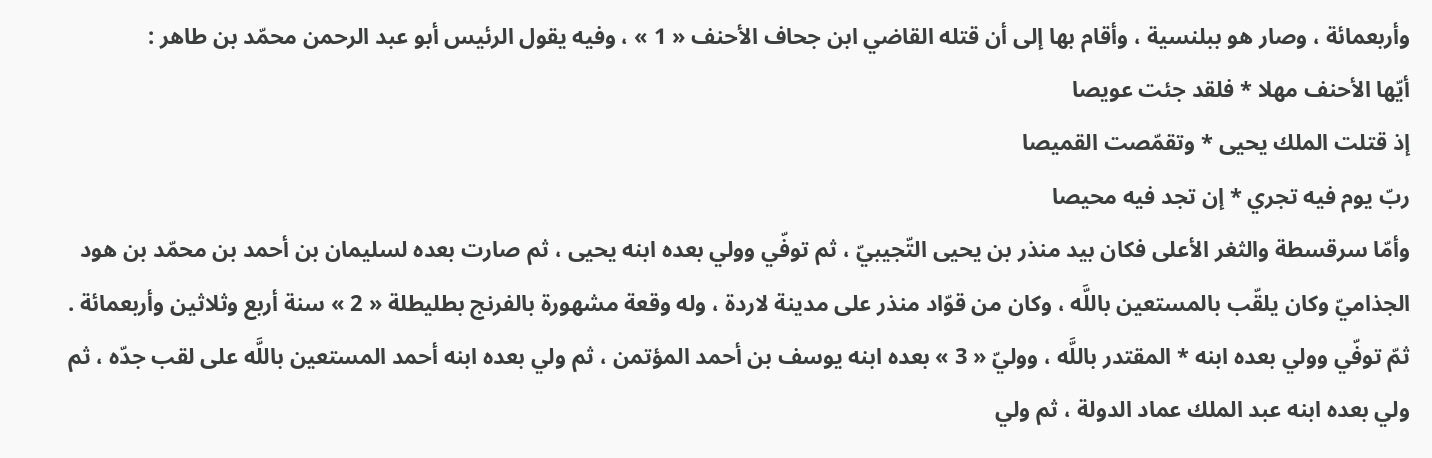وأربعمائة ، وصار هو ببلنسية ، وأقام بها إلى أن قتله القاضي ابن جحاف الأحنف « 1 » ، وفيه يقول الرئيس أبو عبد الرحمن محمّد بن طاهر :
أيّها الأحنف مهلا * فلقد جئت عويصا
إذ قتلت الملك يحيى * وتقمّصت القميصا
ربّ يوم فيه تجري * إن تجد فيه محيصا
وأمّا سرقسطة والثغر الأعلى فكان بيد منذر بن يحيى التّجيبيّ ، ثم توفّي وولي بعده ابنه يحيى ، ثم صارت بعده لسليمان بن أحمد بن محمّد بن هود الجذاميّ وكان يلقّب بالمستعين باللَّه ، وكان من قوّاد منذر على مدينة لاردة ، وله وقعة مشهورة بالفرنج بطليطلة « 2 » سنة أربع وثلاثين وأربعمائة .
ثمّ توفّي وولي بعده ابنه * المقتدر باللَّه ، ووليّ « 3 » بعده ابنه يوسف بن أحمد المؤتمن ، ثم ولي بعده ابنه أحمد المستعين باللَّه على لقب جدّه ، ثم ولي بعده ابنه عبد الملك عماد الدولة ، ثم ولي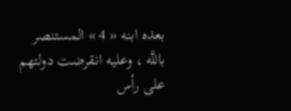بعده ابنه « 4 » المستنصر باللَّه ، وعليه انقرضت دولتهم على رأس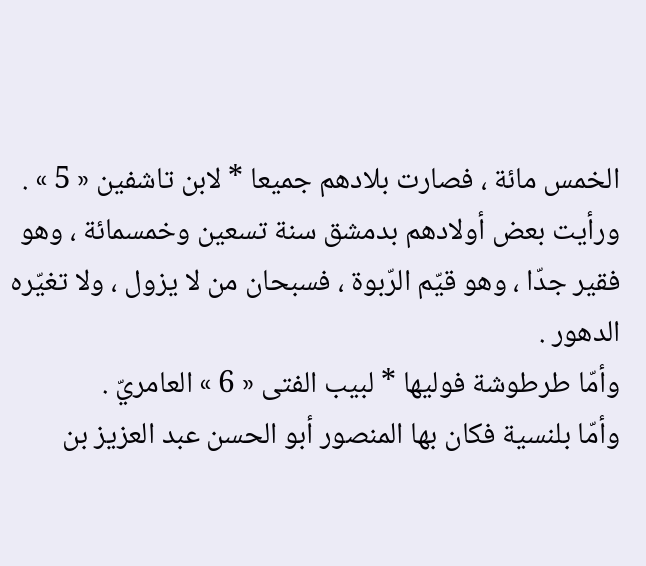الخمس مائة ، فصارت بلادهم جميعا * لابن تاشفين « 5 » .
ورأيت بعض أولادهم بدمشق سنة تسعين وخمسمائة ، وهو فقير جدّا ، وهو قيّم الرّبوة ، فسبحان من لا يزول ، ولا تغيّره الدهور .
وأمّا طرطوشة فوليها * لبيب الفتى « 6 » العامريّ .
وأمّا بلنسية فكان بها المنصور أبو الحسن عبد العزيز بن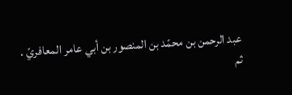عبد الرحمن بن محمّد بن المنصور بن أبي عامر المعافريّ . ثم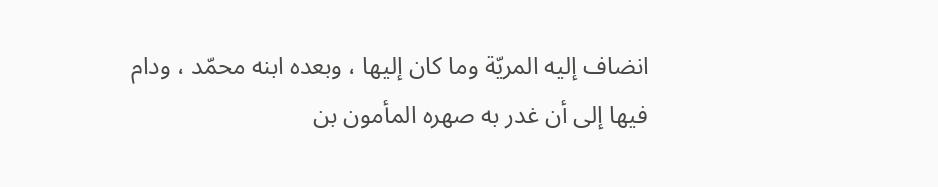انضاف إليه المريّة وما كان إليها ، وبعده ابنه محمّد ، ودام فيها إلى أن غدر به صهره المأمون بن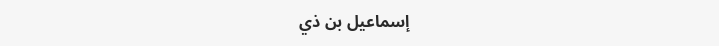إسماعيل بن ذي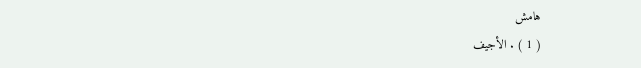هامش
( 1 ) . الأجيف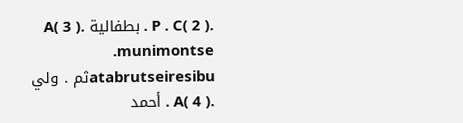.P . C( 2 ) . بطفالية .A( 3 ) .munimontse atabrutseiresibuثم . ولي .A( 4 ) . أحمد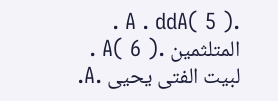.A . ddA( 5 ) . المتلثمين .A( 6 ) . لبيت الفتى يحيى .A.